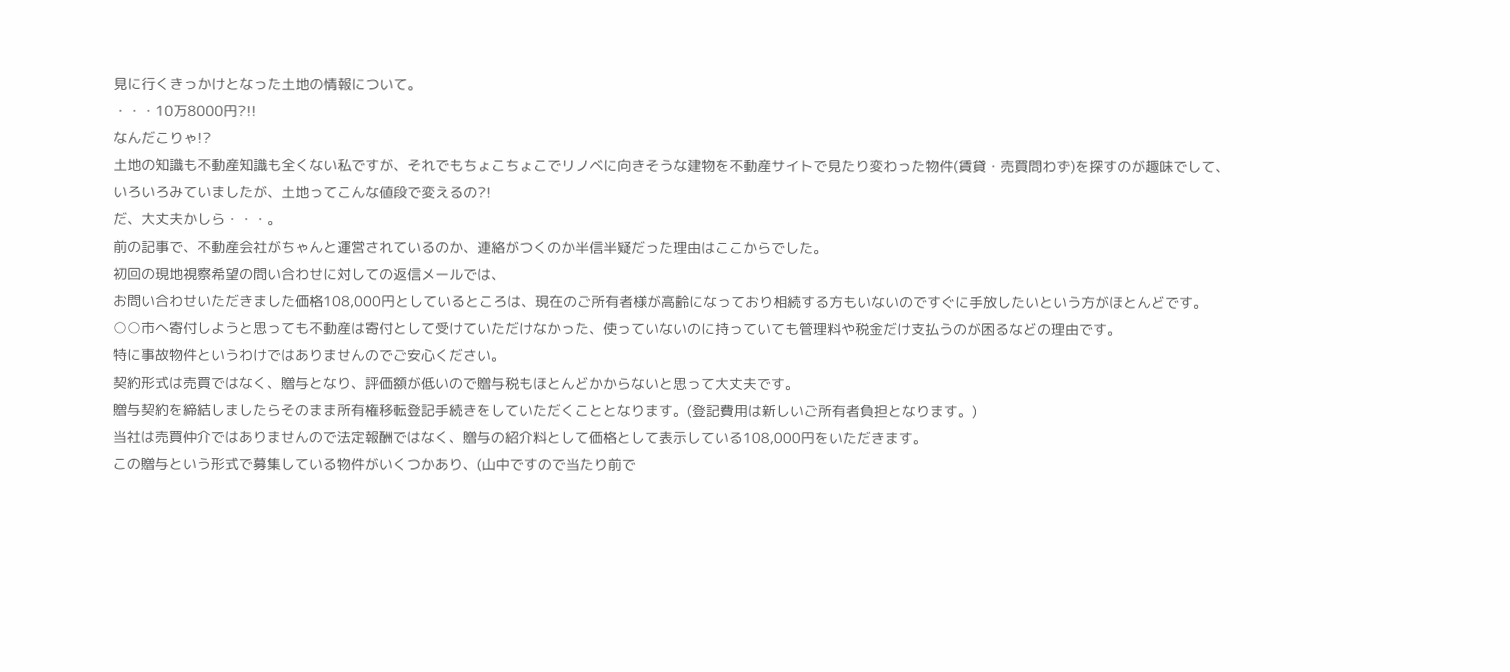見に行くきっかけとなった土地の情報について。
・・・10万8000円?!!
なんだこりゃ!?
土地の知識も不動産知識も全くない私ですが、それでもちょこちょこでリノベに向きそうな建物を不動産サイトで見たり変わった物件(賃貸・売買問わず)を探すのが趣味でして、いろいろみていましたが、土地ってこんな値段で変えるの?!
だ、大丈夫かしら・・・。
前の記事で、不動産会社がちゃんと運営されているのか、連絡がつくのか半信半疑だった理由はここからでした。
初回の現地視察希望の問い合わせに対しての返信メールでは、
お問い合わせいただきました価格108,000円としているところは、現在のご所有者様が高齢になっており相続する方もいないのですぐに手放したいという方がほとんどです。
○○市へ寄付しようと思っても不動産は寄付として受けていただけなかった、使っていないのに持っていても管理料や税金だけ支払うのが困るなどの理由です。
特に事故物件というわけではありませんのでご安心ください。
契約形式は売買ではなく、贈与となり、評価額が低いので贈与税もほとんどかからないと思って大丈夫です。
贈与契約を締結しましたらそのまま所有権移転登記手続きをしていただくこととなります。(登記費用は新しいご所有者負担となります。)
当社は売買仲介ではありませんので法定報酬ではなく、贈与の紹介料として価格として表示している108,000円をいただきます。
この贈与という形式で募集している物件がいくつかあり、(山中ですので当たり前で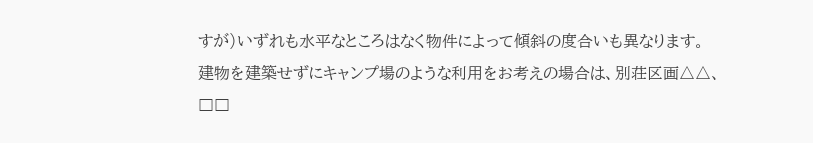すが)いずれも水平なところはなく物件によって傾斜の度合いも異なります。
建物を建築せずにキャンプ場のような利用をお考えの場合は、別荘区画△△、□□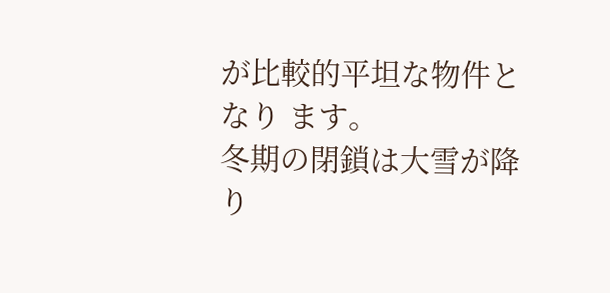が比較的平坦な物件となり ます。
冬期の閉鎖は大雪が降り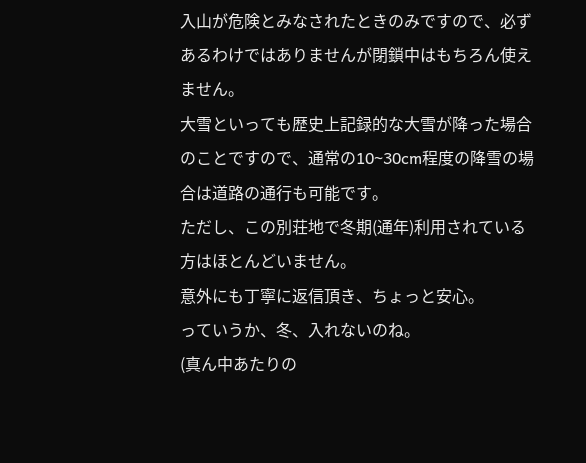入山が危険とみなされたときのみですので、必ずあるわけではありませんが閉鎖中はもちろん使えません。
大雪といっても歴史上記録的な大雪が降った場合のことですので、通常の10~30cm程度の降雪の場合は道路の通行も可能です。
ただし、この別荘地で冬期(通年)利用されている方はほとんどいません。
意外にも丁寧に返信頂き、ちょっと安心。
っていうか、冬、入れないのね。
(真ん中あたりの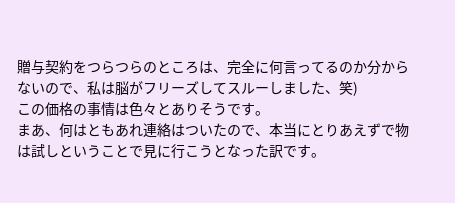贈与契約をつらつらのところは、完全に何言ってるのか分からないので、私は脳がフリーズしてスルーしました、笑)
この価格の事情は色々とありそうです。
まあ、何はともあれ連絡はついたので、本当にとりあえずで物は試しということで見に行こうとなった訳です。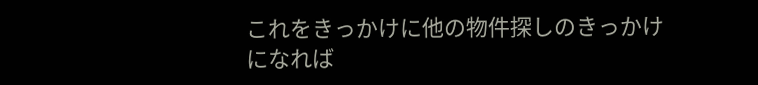これをきっかけに他の物件探しのきっかけになれば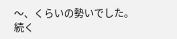〜、くらいの勢いでした。
続く